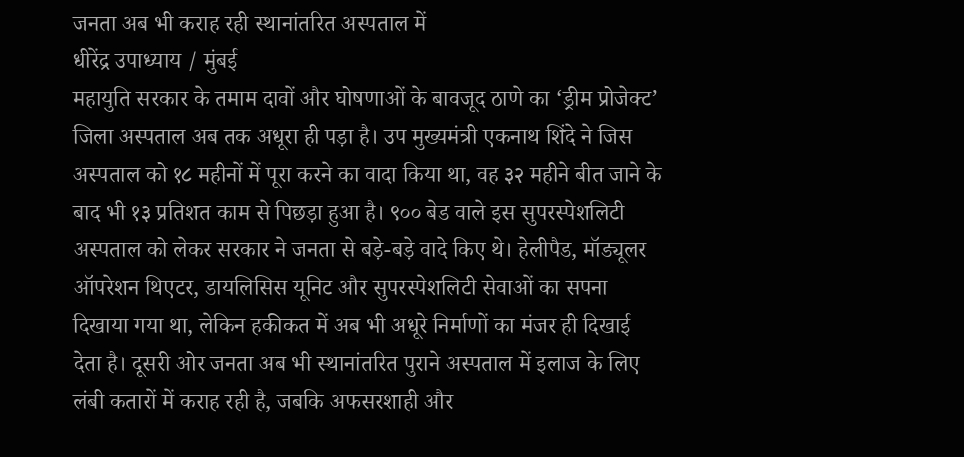जनता अब भी कराह रही स्थानांतरित अस्पताल में
धीरेंद्र उपाध्याय / मुंबई
महायुति सरकार के तमाम दावों और घोषणाओं के बावजूद ठाणे का ‘ड्रीम प्रोजेक्ट’ जिला अस्पताल अब तक अधूरा ही पड़ा है। उप मुख्यमंत्री एकनाथ शिंदे ने जिस अस्पताल को १८ महीनों में पूरा करने का वादा किया था, वह ३२ महीने बीत जाने के बाद भी १३ प्रतिशत काम से पिछड़ा हुआ है। ९०० बेड वाले इस सुपरस्पेशलिटी अस्पताल को लेकर सरकार ने जनता से बड़े-बड़े वादे किए थे। हेलीपैड, मॉड्यूलर ऑपरेशन थिएटर, डायलिसिस यूनिट और सुपरस्पेशलिटी सेवाओं का सपना दिखाया गया था, लेकिन हकीकत में अब भी अधूरे निर्माणों का मंजर ही दिखाई देता है। दूसरी ओर जनता अब भी स्थानांतरित पुराने अस्पताल में इलाज के लिए लंबी कतारों में कराह रही है, जबकि अफसरशाही और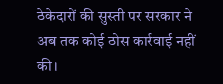ठेकेदारों की सुस्ती पर सरकार ने अब तक कोई ठोस कार्रवाई नहीं की।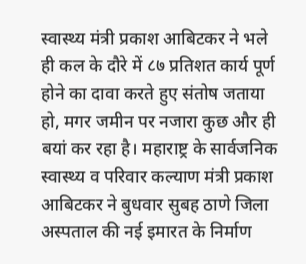स्वास्थ्य मंत्री प्रकाश आबिटकर ने भले ही कल के दौरे में ८७ प्रतिशत कार्य पूर्ण होने का दावा करते हुए संतोष जताया हो, मगर जमीन पर नजारा कुछ और ही बयां कर रहा है। महाराष्ट्र के सार्वजनिक स्वास्थ्य व परिवार कल्याण मंत्री प्रकाश आबिटकर ने बुधवार सुबह ठाणे जिला अस्पताल की नई इमारत के निर्माण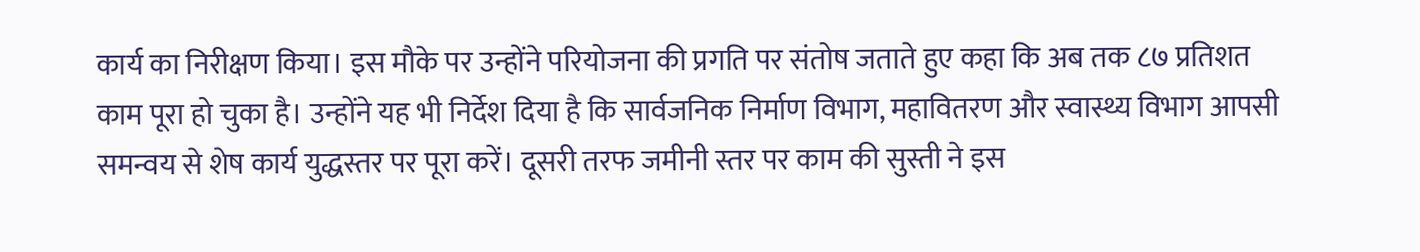कार्य का निरीक्षण किया। इस मौके पर उन्होंने परियोजना की प्रगति पर संतोष जताते हुए कहा कि अब तक ८७ प्रतिशत काम पूरा हो चुका है। उन्होंने यह भी निर्देश दिया है कि सार्वजनिक निर्माण विभाग, महावितरण और स्वास्थ्य विभाग आपसी समन्वय से शेष कार्य युद्धस्तर पर पूरा करें। दूसरी तरफ जमीनी स्तर पर काम की सुस्ती ने इस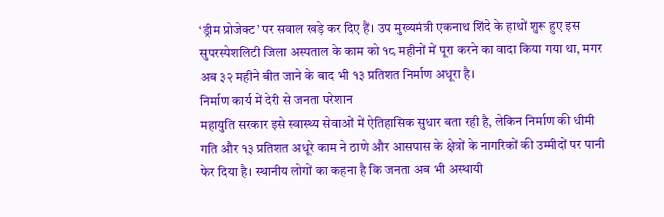‘ड्रीम प्रोजेक्ट’ पर सवाल खड़े कर दिए हैं। उप मुख्यमंत्री एकनाथ शिंदे के हाथों शुरू हुए इस सुपरस्पेशलिटी जिला अस्पताल के काम को १८ महीनों में पूरा करने का वादा किया गया था, मगर अब ३२ महीने बीत जाने के बाद भी १३ प्रतिशत निर्माण अधूरा है।
निर्माण कार्य में देरी से जनता परेशान
महायुति सरकार इसे स्वास्थ्य सेवाओं में ऐतिहासिक सुधार बता रही है, लेकिन निर्माण की धीमी गति और १३ प्रतिशत अधूरे काम ने ठाणे और आसपास के क्षेत्रों के नागरिकों की उम्मीदों पर पानी फेर दिया है। स्थानीय लोगों का कहना है कि जनता अब भी अस्थायी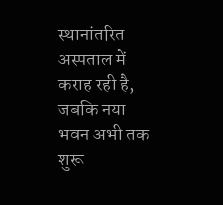स्थानांतरित अस्पताल में कराह रही है, जबकि नया भवन अभी तक शुरू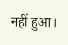नहीं हुआ।